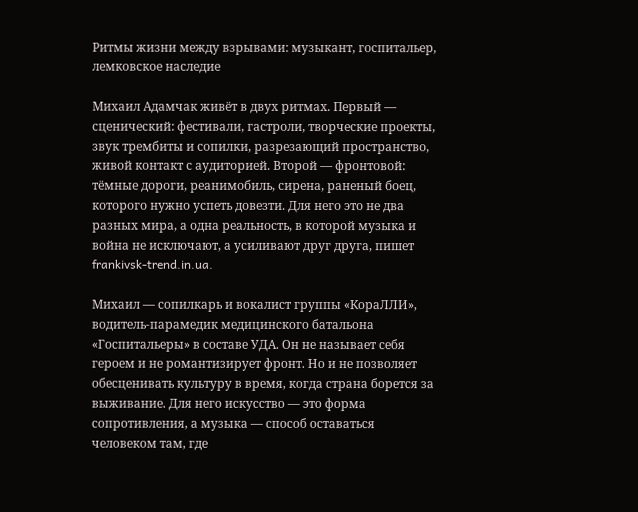Ритмы жизни между взрывами: музыкант, госпитальер, лемковское наследие

Михаил Адамчак живёт в двух ритмах. Первый — сценический: фестивали, гастроли, творческие проекты, звук трембиты и сопилки, разрезающий пространство, живой контакт с аудиторией. Второй — фронтовой: тёмные дороги, реанимобиль, сирена, раненый боец, которого нужно успеть довезти. Для него это не два разных мира, а одна реальность, в которой музыка и война не исключают, а усиливают друг друга, пишет frankivsk-trend.in.ua.

Михаил — сопилкарь и вокалист группы «КораЛЛИ», водитель-парамедик медицинского батальона «Госпитальеры» в составе УДА. Он не называет себя героем и не романтизирует фронт. Но и не позволяет обесценивать культуру в время, когда страна борется за выживание. Для него искусство — это форма сопротивления, а музыка — способ оставаться человеком там, где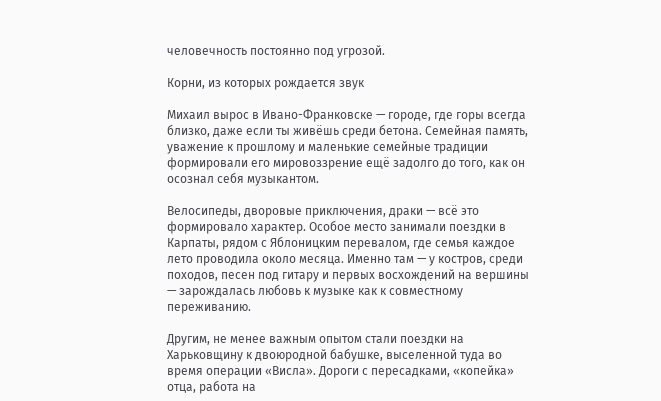человечность постоянно под угрозой.

Корни, из которых рождается звук

Михаил вырос в Ивано-Франковске — городе, где горы всегда близко, даже если ты живёшь среди бетона. Семейная память, уважение к прошлому и маленькие семейные традиции формировали его мировоззрение ещё задолго до того, как он осознал себя музыкантом.

Велосипеды, дворовые приключения, драки — всё это формировало характер. Особое место занимали поездки в Карпаты, рядом с Яблоницким перевалом, где семья каждое лето проводила около месяца. Именно там — у костров, среди походов, песен под гитару и первых восхождений на вершины — зарождалась любовь к музыке как к совместному переживанию.

Другим, не менее важным опытом стали поездки на Харьковщину к двоюродной бабушке, выселенной туда во время операции «Висла». Дороги с пересадками, «копейка» отца, работа на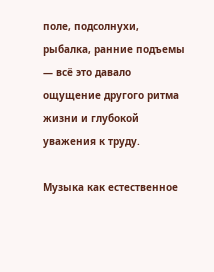поле, подсолнухи, рыбалка, ранние подъемы — всё это давало ощущение другого ритма жизни и глубокой уважения к труду.

Музыка как естественное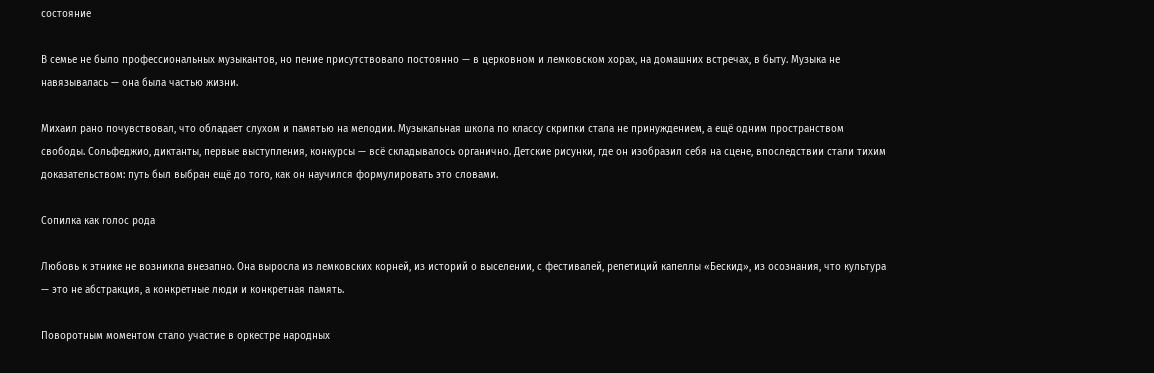состояние

В семье не было профессиональных музыкантов, но пение присутствовало постоянно — в церковном и лемковском хорах, на домашних встречах, в быту. Музыка не навязывалась — она была частью жизни.

Михаил рано почувствовал, что обладает слухом и памятью на мелодии. Музыкальная школа по классу скрипки стала не принуждением, а ещё одним пространством свободы. Сольфеджио, диктанты, первые выступления, конкурсы — всё складывалось органично. Детские рисунки, где он изобразил себя на сцене, впоследствии стали тихим доказательством: путь был выбран ещё до того, как он научился формулировать это словами.

Сопилка как голос рода

Любовь к этнике не возникла внезапно. Она выросла из лемковских корней, из историй о выселении, с фестивалей, репетиций капеллы «Бескид», из осознания, что культура — это не абстракция, а конкретные люди и конкретная память.

Поворотным моментом стало участие в оркестре народных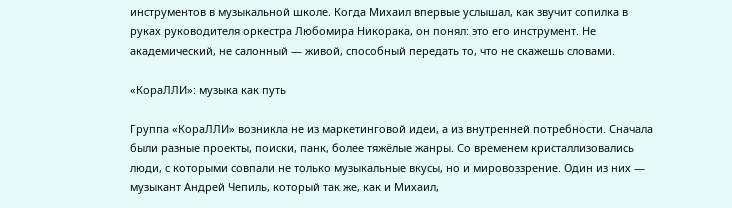инструментов в музыкальной школе. Когда Михаил впервые услышал, как звучит сопилка в руках руководителя оркестра Любомира Никорака, он понял: это его инструмент. Не академический, не салонный — живой, способный передать то, что не скажешь словами.

«КораЛЛИ»: музыка как путь

Группа «КораЛЛИ» возникла не из маркетинговой идеи, а из внутренней потребности. Сначала были разные проекты, поиски, панк, более тяжёлые жанры. Со временем кристаллизовались люди, с которыми совпали не только музыкальные вкусы, но и мировоззрение. Один из них — музыкант Андрей Чепиль, который так же, как и Михаил,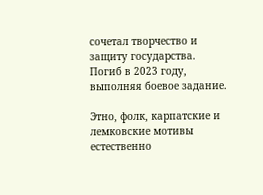сочетал творчество и защиту государства. Погиб в 2023 году, выполняя боевое задание.

Этно, фолк, карпатские и лемковские мотивы естественно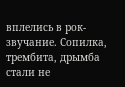вплелись в рок-звучание. Сопилка, трембита, дрымба стали не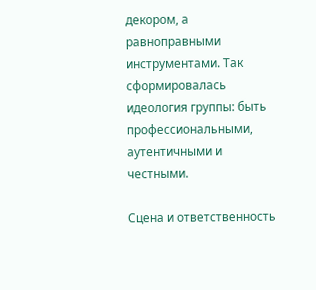декором, а равноправными инструментами. Так сформировалась идеология группы: быть профессиональными, аутентичными и честными.

Сцена и ответственность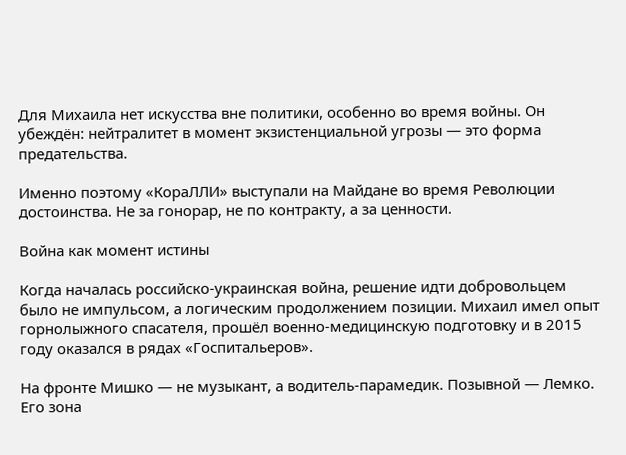Для Михаила нет искусства вне политики, особенно во время войны. Он убеждён: нейтралитет в момент экзистенциальной угрозы — это форма предательства.

Именно поэтому «КораЛЛИ» выступали на Майдане во время Революции достоинства. Не за гонорар, не по контракту, а за ценности.

Война как момент истины

Когда началась российско-украинская война, решение идти добровольцем было не импульсом, а логическим продолжением позиции. Михаил имел опыт горнолыжного спасателя, прошёл военно-медицинскую подготовку и в 2015 году оказался в рядах «Госпитальеров».

На фронте Мишко — не музыкант, а водитель-парамедик. Позывной — Лемко. Его зона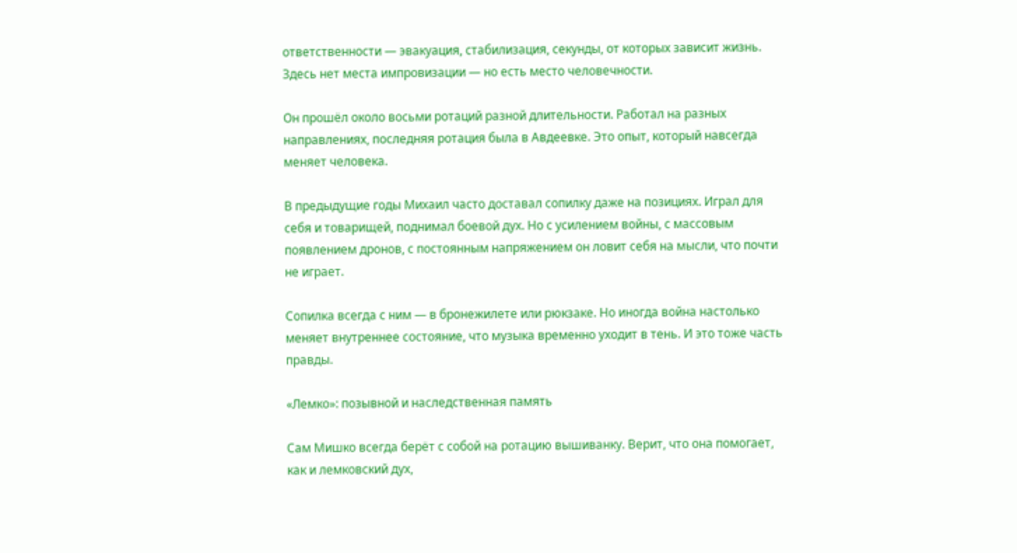ответственности — эвакуация, стабилизация, секунды, от которых зависит жизнь. Здесь нет места импровизации — но есть место человечности.

Он прошёл около восьми ротаций разной длительности. Работал на разных направлениях, последняя ротация была в Авдеевке. Это опыт, который навсегда меняет человека.

В предыдущие годы Михаил часто доставал сопилку даже на позициях. Играл для себя и товарищей, поднимал боевой дух. Но с усилением войны, с массовым появлением дронов, с постоянным напряжением он ловит себя на мысли, что почти не играет.

Сопилка всегда с ним — в бронежилете или рюкзаке. Но иногда война настолько меняет внутреннее состояние, что музыка временно уходит в тень. И это тоже часть правды.

«Лемко»: позывной и наследственная память

Сам Мишко всегда берёт с собой на ротацию вышиванку. Верит, что она помогает, как и лемковский дух,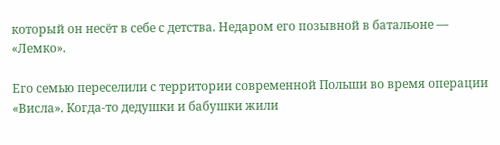который он несёт в себе с детства. Недаром его позывной в батальоне — «Лемко».

Его семью переселили с территории современной Польши во время операции «Висла». Когда-то дедушки и бабушки жили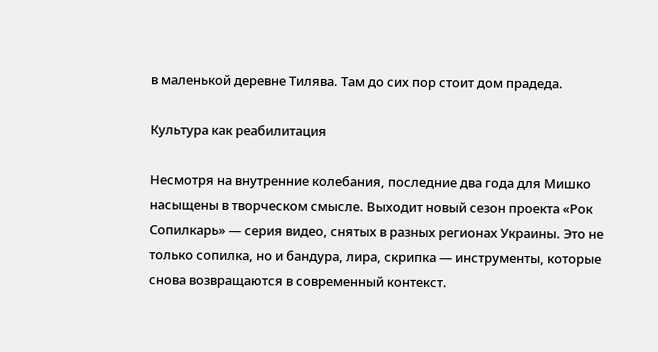в маленькой деревне Тилява. Там до сих пор стоит дом прадеда.

Культура как реабилитация

Несмотря на внутренние колебания, последние два года для Мишко насыщены в творческом смысле. Выходит новый сезон проекта «Рок Сопилкарь» — серия видео, снятых в разных регионах Украины. Это не только сопилка, но и бандура, лира, скрипка — инструменты, которые снова возвращаются в современный контекст.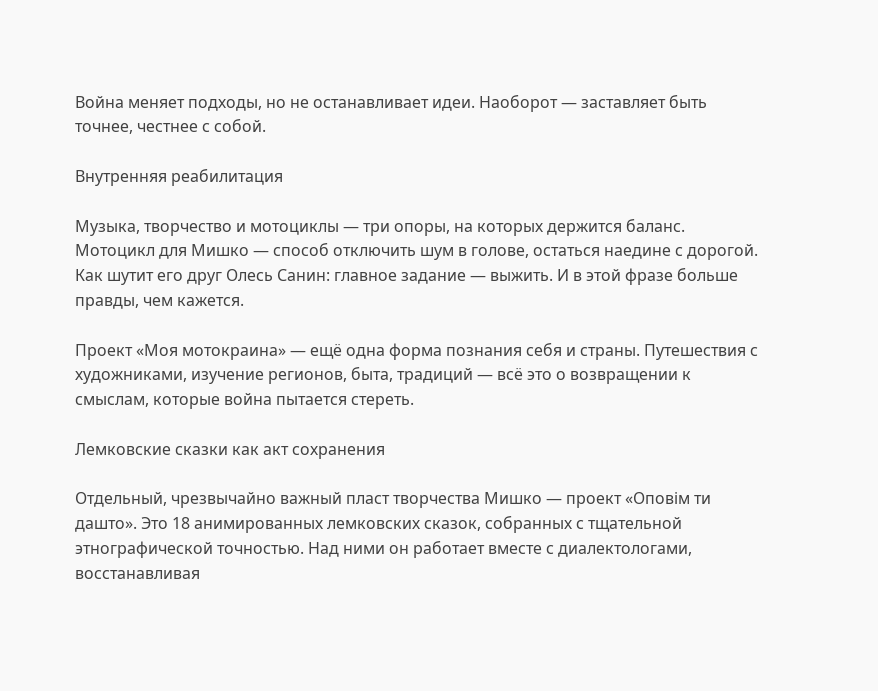Война меняет подходы, но не останавливает идеи. Наоборот — заставляет быть точнее, честнее с собой.

Внутренняя реабилитация

Музыка, творчество и мотоциклы — три опоры, на которых держится баланс. Мотоцикл для Мишко — способ отключить шум в голове, остаться наедине с дорогой. Как шутит его друг Олесь Санин: главное задание — выжить. И в этой фразе больше правды, чем кажется.

Проект «Моя мотокраина» — ещё одна форма познания себя и страны. Путешествия с художниками, изучение регионов, быта, традиций — всё это о возвращении к смыслам, которые война пытается стереть.

Лемковские сказки как акт сохранения

Отдельный, чрезвычайно важный пласт творчества Мишко — проект «Оповім ти дашто». Это 18 анимированных лемковских сказок, собранных с тщательной этнографической точностью. Над ними он работает вместе с диалектологами, восстанавливая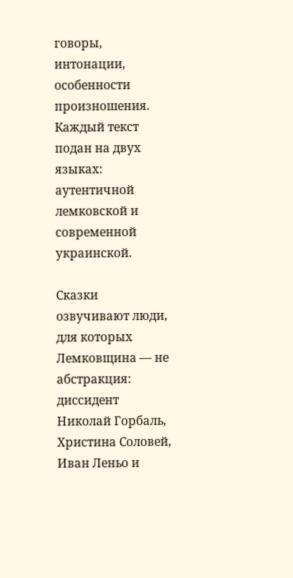говоры, интонации, особенности произношения. Каждый текст подан на двух языках: аутентичной лемковской и современной украинской.

Сказки озвучивают люди, для которых Лемковщина — не абстракция: диссидент Николай Горбаль, Христина Соловей, Иван Леньо и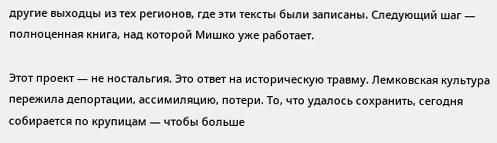другие выходцы из тех регионов, где эти тексты были записаны. Следующий шаг — полноценная книга, над которой Мишко уже работает.

Этот проект — не ностальгия. Это ответ на историческую травму. Лемковская культура пережила депортации, ассимиляцию, потери. То, что удалось сохранить, сегодня собирается по крупицам — чтобы больше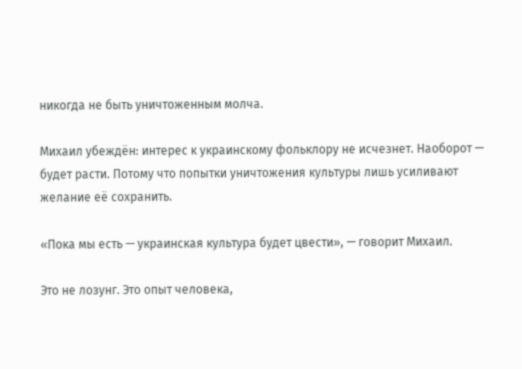никогда не быть уничтоженным молча.

Михаил убеждён: интерес к украинскому фольклору не исчезнет. Наоборот — будет расти. Потому что попытки уничтожения культуры лишь усиливают желание её сохранить.

«Пока мы есть — украинская культура будет цвести», — говорит Михаил.

Это не лозунг. Это опыт человека,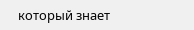который знает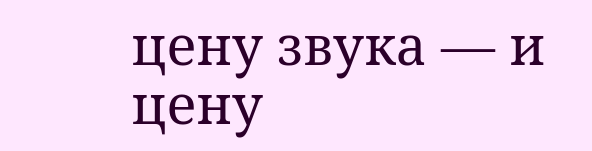цену звука — и цену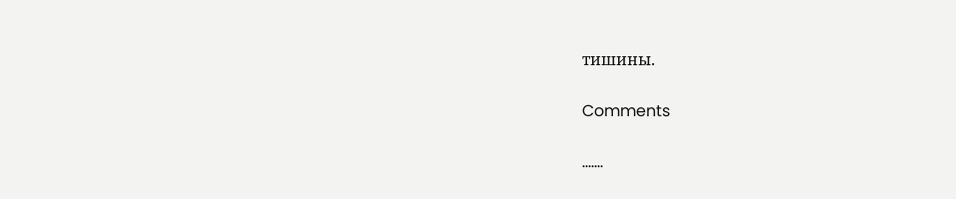тишины.

Comments

.......